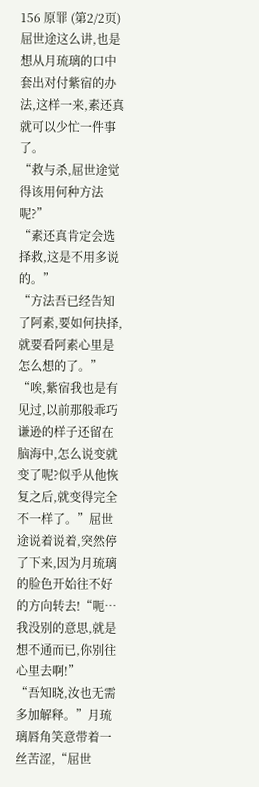156 原罪 (第2/2页)
屈世途这么讲,也是想从月琉璃的口中套出对付紫宿的办法,这样一来,素还真就可以少忙一件事了。
“救与杀,屈世途觉得该用何种方法呢?”
“素还真肯定会选择救,这是不用多说的。”
“方法吾已经告知了阿素,要如何抉择,就要看阿素心里是怎么想的了。”
“唉,紫宿我也是有见过,以前那般乖巧谦逊的样子还留在脑海中,怎么说变就变了呢?似乎从他恢复之后,就变得完全不一样了。”屈世途说着说着,突然停了下来,因为月琉璃的脸色开始往不好的方向转去!“呃…我没别的意思,就是想不通而已,你别往心里去啊!”
“吾知晓,汝也无需多加解释。”月琉璃唇角笑意带着一丝苦涩,“屈世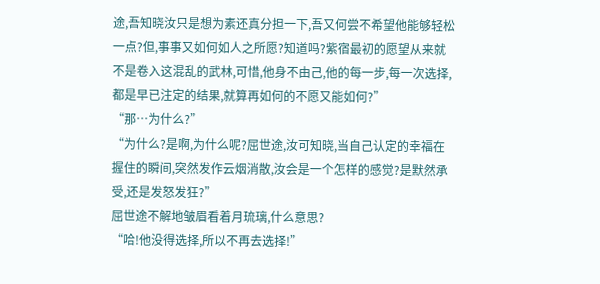途,吾知晓汝只是想为素还真分担一下,吾又何尝不希望他能够轻松一点?但,事事又如何如人之所愿?知道吗?紫宿最初的愿望从来就不是卷入这混乱的武林,可惜,他身不由己,他的每一步,每一次选择,都是早已注定的结果,就算再如何的不愿又能如何?”
“那…为什么?”
“为什么?是啊,为什么呢?屈世途,汝可知晓,当自己认定的幸福在握住的瞬间,突然发作云烟消散,汝会是一个怎样的感觉?是默然承受,还是发怒发狂?”
屈世途不解地皱眉看着月琉璃,什么意思?
“哈!他没得选择,所以不再去选择!”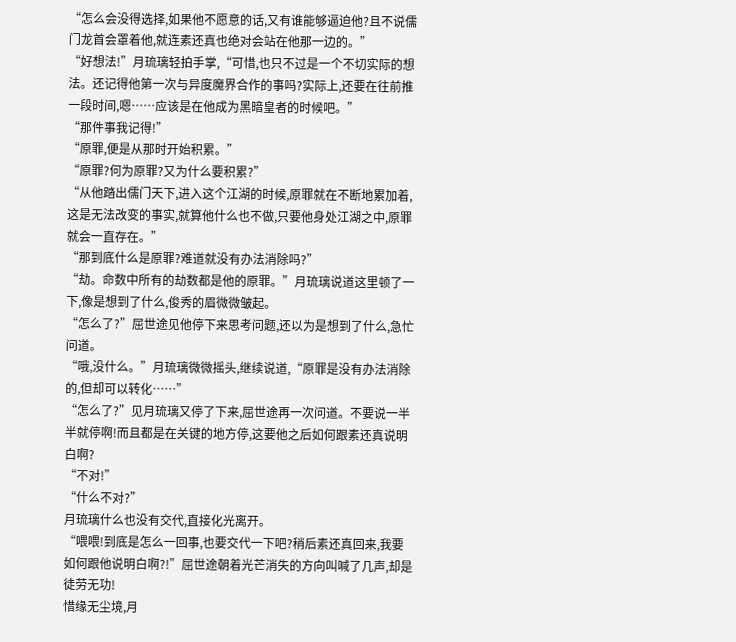“怎么会没得选择,如果他不愿意的话,又有谁能够逼迫他?且不说儒门龙首会罩着他,就连素还真也绝对会站在他那一边的。”
“好想法!”月琉璃轻拍手掌,“可惜,也只不过是一个不切实际的想法。还记得他第一次与异度魔界合作的事吗?实际上,还要在往前推一段时间,嗯……应该是在他成为黑暗皇者的时候吧。”
“那件事我记得!”
“原罪,便是从那时开始积累。”
“原罪?何为原罪?又为什么要积累?”
“从他踏出儒门天下,进入这个江湖的时候,原罪就在不断地累加着,这是无法改变的事实,就算他什么也不做,只要他身处江湖之中,原罪就会一直存在。”
“那到底什么是原罪?难道就没有办法消除吗?”
“劫。命数中所有的劫数都是他的原罪。”月琉璃说道这里顿了一下,像是想到了什么,俊秀的眉微微皱起。
“怎么了?”屈世途见他停下来思考问题,还以为是想到了什么,急忙问道。
“哦,没什么。”月琉璃微微摇头,继续说道,“原罪是没有办法消除的,但却可以转化……”
“怎么了?”见月琉璃又停了下来,屈世途再一次问道。不要说一半半就停啊!而且都是在关键的地方停,这要他之后如何跟素还真说明白啊?
“不对!”
“什么不对?”
月琉璃什么也没有交代,直接化光离开。
“喂喂!到底是怎么一回事,也要交代一下吧?稍后素还真回来,我要如何跟他说明白啊?!”屈世途朝着光芒消失的方向叫喊了几声,却是徒劳无功!
惜缘无尘境,月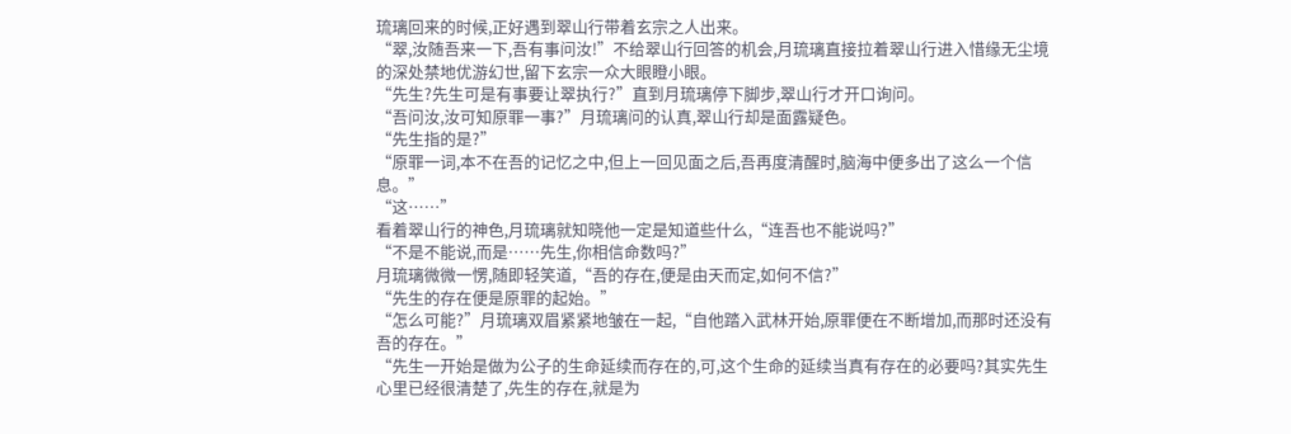琉璃回来的时候,正好遇到翠山行带着玄宗之人出来。
“翠,汝随吾来一下,吾有事问汝!”不给翠山行回答的机会,月琉璃直接拉着翠山行进入惜缘无尘境的深处禁地优游幻世,留下玄宗一众大眼瞪小眼。
“先生?先生可是有事要让翠执行?”直到月琉璃停下脚步,翠山行才开口询问。
“吾问汝,汝可知原罪一事?”月琉璃问的认真,翠山行却是面露疑色。
“先生指的是?”
“原罪一词,本不在吾的记忆之中,但上一回见面之后,吾再度清醒时,脑海中便多出了这么一个信息。”
“这……”
看着翠山行的神色,月琉璃就知晓他一定是知道些什么,“连吾也不能说吗?”
“不是不能说,而是……先生,你相信命数吗?”
月琉璃微微一愣,随即轻笑道,“吾的存在,便是由天而定,如何不信?”
“先生的存在便是原罪的起始。”
“怎么可能?”月琉璃双眉紧紧地皱在一起,“自他踏入武林开始,原罪便在不断增加,而那时还没有吾的存在。”
“先生一开始是做为公子的生命延续而存在的,可,这个生命的延续当真有存在的必要吗?其实先生心里已经很清楚了,先生的存在,就是为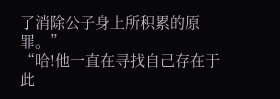了消除公子身上所积累的原罪。”
“哈!他一直在寻找自己存在于此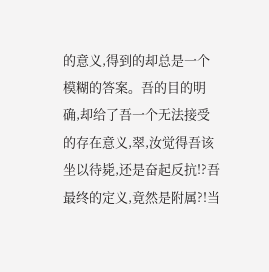的意义,得到的却总是一个模糊的答案。吾的目的明确,却给了吾一个无法接受的存在意义,翠,汝觉得吾该坐以待毙,还是奋起反抗!?吾最终的定义,竟然是附属?!当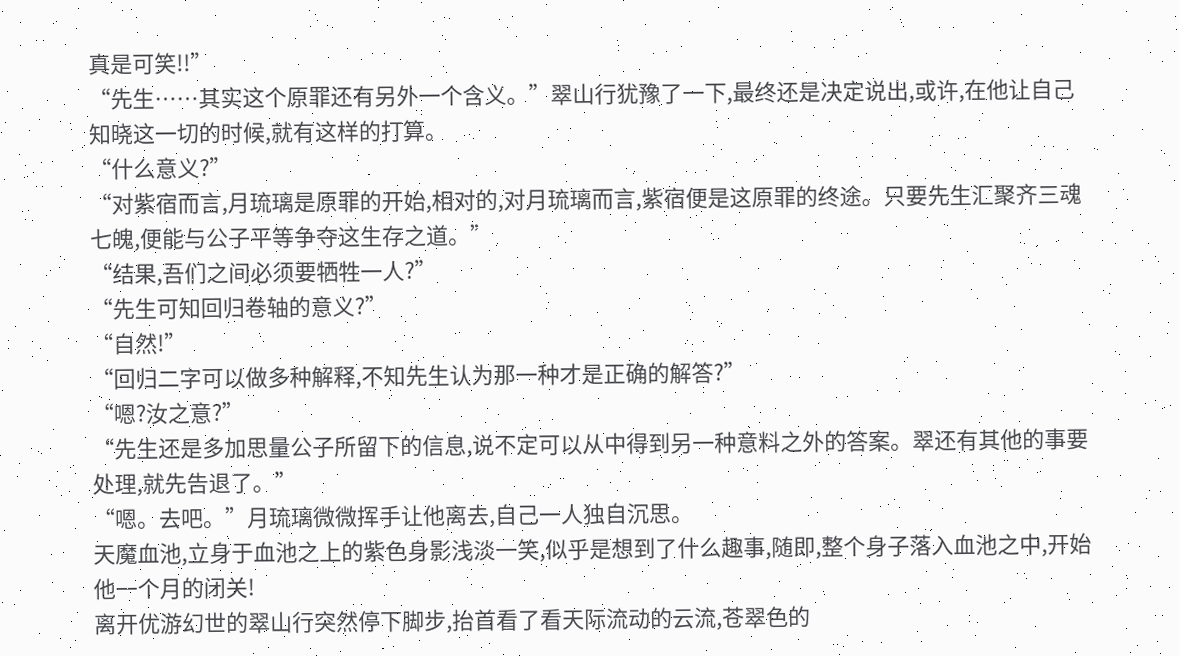真是可笑!!”
“先生……其实这个原罪还有另外一个含义。”翠山行犹豫了一下,最终还是决定说出,或许,在他让自己知晓这一切的时候,就有这样的打算。
“什么意义?”
“对紫宿而言,月琉璃是原罪的开始,相对的,对月琉璃而言,紫宿便是这原罪的终途。只要先生汇聚齐三魂七魄,便能与公子平等争夺这生存之道。”
“结果,吾们之间必须要牺牲一人?”
“先生可知回归卷轴的意义?”
“自然!”
“回归二字可以做多种解释,不知先生认为那一种才是正确的解答?”
“嗯?汝之意?”
“先生还是多加思量公子所留下的信息,说不定可以从中得到另一种意料之外的答案。翠还有其他的事要处理,就先告退了。”
“嗯。去吧。”月琉璃微微挥手让他离去,自己一人独自沉思。
天魔血池,立身于血池之上的紫色身影浅淡一笑,似乎是想到了什么趣事,随即,整个身子落入血池之中,开始他一个月的闭关!
离开优游幻世的翠山行突然停下脚步,抬首看了看天际流动的云流,苍翠色的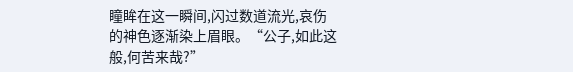瞳眸在这一瞬间,闪过数道流光,哀伤的神色逐渐染上眉眼。“公子,如此这般,何苦来哉?”